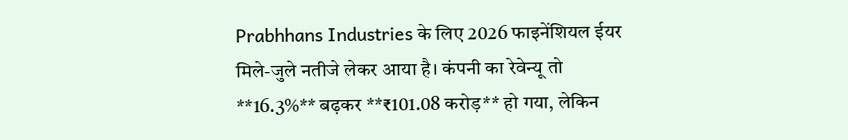Prabhhans Industries के लिए 2026 फाइनेंशियल ईयर मिले-जुले नतीजे लेकर आया है। कंपनी का रेवेन्यू तो **16.3%** बढ़कर **₹101.08 करोड़** हो गया, लेकिन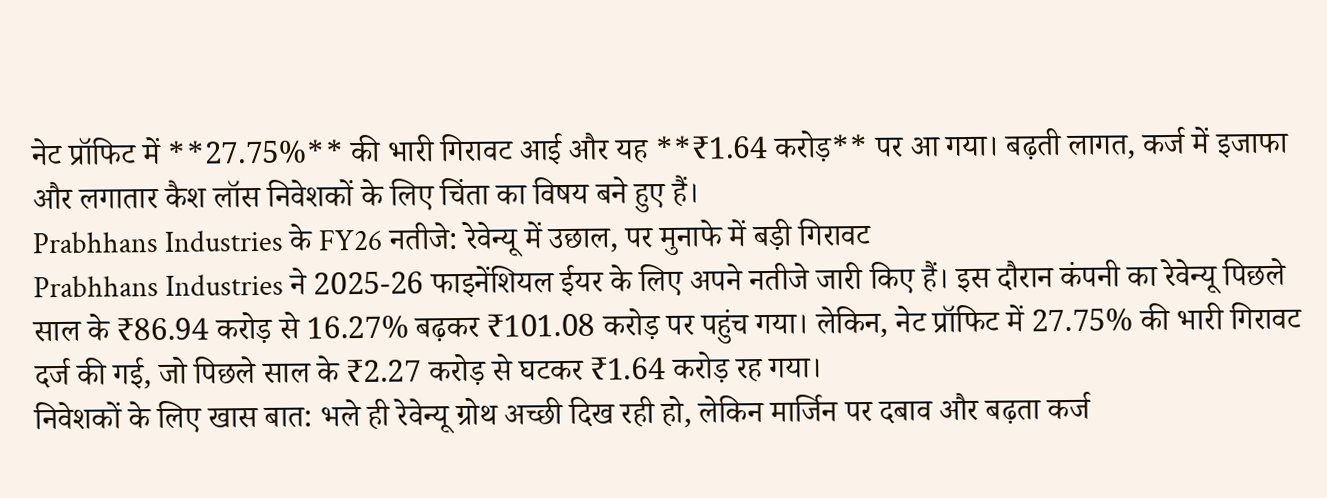नेट प्रॉफिट में **27.75%** की भारी गिरावट आई और यह **₹1.64 करोड़** पर आ गया। बढ़ती लागत, कर्ज में इजाफा और लगातार कैश लॉस निवेशकों के लिए चिंता का विषय बने हुए हैं।
Prabhhans Industries के FY26 नतीजे: रेवेन्यू में उछाल, पर मुनाफे में बड़ी गिरावट
Prabhhans Industries ने 2025-26 फाइनेंशियल ईयर के लिए अपने नतीजे जारी किए हैं। इस दौरान कंपनी का रेवेन्यू पिछले साल के ₹86.94 करोड़ से 16.27% बढ़कर ₹101.08 करोड़ पर पहुंच गया। लेकिन, नेट प्रॉफिट में 27.75% की भारी गिरावट दर्ज की गई, जो पिछले साल के ₹2.27 करोड़ से घटकर ₹1.64 करोड़ रह गया।
निवेशकों के लिए खास बात: भले ही रेवेन्यू ग्रोथ अच्छी दिख रही हो, लेकिन मार्जिन पर दबाव और बढ़ता कर्ज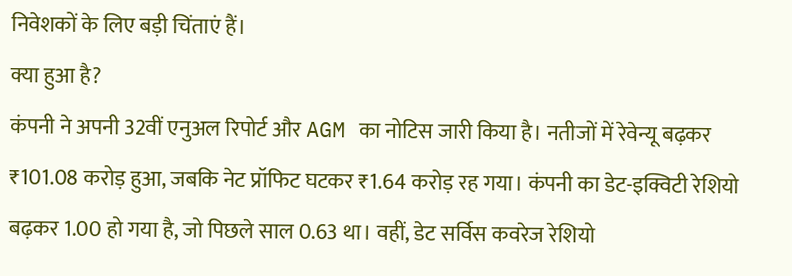निवेशकों के लिए बड़ी चिंताएं हैं।
क्या हुआ है?
कंपनी ने अपनी 32वीं एनुअल रिपोर्ट और AGM का नोटिस जारी किया है। नतीजों में रेवेन्यू बढ़कर ₹101.08 करोड़ हुआ, जबकि नेट प्रॉफिट घटकर ₹1.64 करोड़ रह गया। कंपनी का डेट-इक्विटी रेशियो बढ़कर 1.00 हो गया है, जो पिछले साल 0.63 था। वहीं, डेट सर्विस कवरेज रेशियो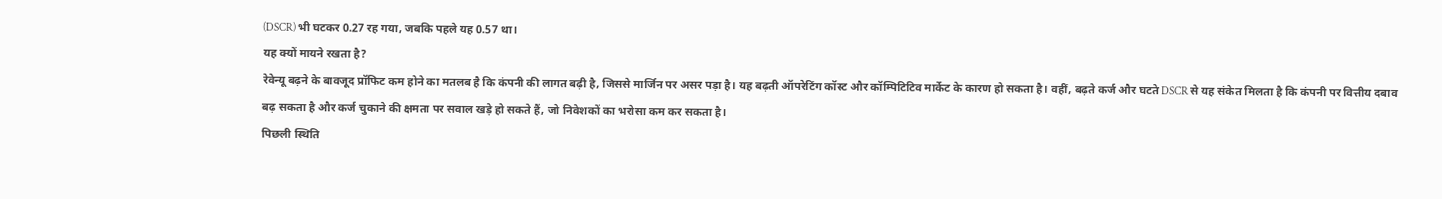(DSCR) भी घटकर 0.27 रह गया, जबकि पहले यह 0.57 था।
यह क्यों मायने रखता है?
रेवेन्यू बढ़ने के बावजूद प्रॉफिट कम होने का मतलब है कि कंपनी की लागत बढ़ी है, जिससे मार्जिन पर असर पड़ा है। यह बढ़ती ऑपरेटिंग कॉस्ट और कॉम्पिटिटिव मार्केट के कारण हो सकता है। वहीं, बढ़ते कर्ज और घटते DSCR से यह संकेत मिलता है कि कंपनी पर वित्तीय दबाव बढ़ सकता है और कर्ज चुकाने की क्षमता पर सवाल खड़े हो सकते हैं, जो निवेशकों का भरोसा कम कर सकता है।
पिछली स्थिति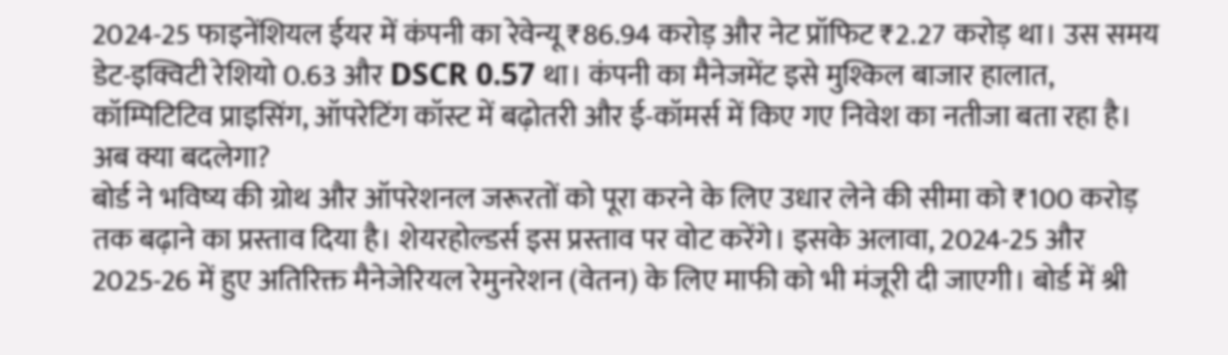2024-25 फाइनेंशियल ईयर में कंपनी का रेवेन्यू ₹86.94 करोड़ और नेट प्रॉफिट ₹2.27 करोड़ था। उस समय डेट-इक्विटी रेशियो 0.63 और DSCR 0.57 था। कंपनी का मैनेजमेंट इसे मुश्किल बाजार हालात, कॉम्पिटिटिव प्राइसिंग, ऑपरेटिंग कॉस्ट में बढ़ोतरी और ई-कॉमर्स में किए गए निवेश का नतीजा बता रहा है।
अब क्या बदलेगा?
बोर्ड ने भविष्य की ग्रोथ और ऑपरेशनल जरूरतों को पूरा करने के लिए उधार लेने की सीमा को ₹100 करोड़ तक बढ़ाने का प्रस्ताव दिया है। शेयरहोल्डर्स इस प्रस्ताव पर वोट करेंगे। इसके अलावा, 2024-25 और 2025-26 में हुए अतिरिक्त मैनेजेरियल रेमुनरेशन (वेतन) के लिए माफी को भी मंजूरी दी जाएगी। बोर्ड में श्री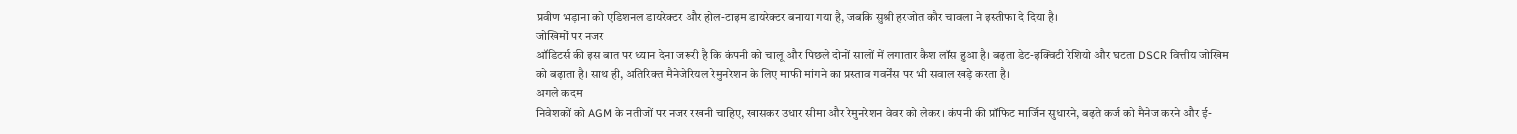प्रवीण भड़ाना को एडिशनल डायरेक्टर और होल-टाइम डायरेक्टर बनाया गया है, जबकि सुश्री हरजोत कौर चावला ने इस्तीफा दे दिया है।
जोखिमों पर नजर
ऑडिटर्स की इस बात पर ध्यान देना जरूरी है कि कंपनी को चालू और पिछले दोनों सालों में लगातार कैश लॉस हुआ है। बढ़ता डेट-इक्विटी रेशियो और घटता DSCR वित्तीय जोखिम को बढ़ाता है। साथ ही, अतिरिक्त मैनेजेरियल रेमुनरेशन के लिए माफी मांगने का प्रस्ताव गवर्नेंस पर भी सवाल खड़े करता है।
अगले कदम
निवेशकों को AGM के नतीजों पर नजर रखनी चाहिए, खासकर उधार सीमा और रेमुनरेशन वेवर को लेकर। कंपनी की प्रॉफिट मार्जिन सुधारने, बढ़ते कर्ज को मैनेज करने और ई-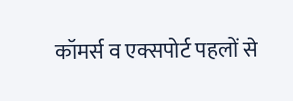कॉमर्स व एक्सपोर्ट पहलों से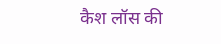कैश लॉस की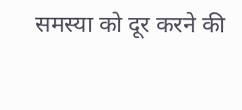समस्या को दूर करने की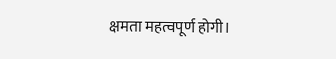क्षमता महत्वपूर्ण होगी।